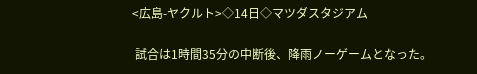<広島-ヤクルト>◇14日◇マツダスタジアム

 試合は1時間35分の中断後、降雨ノーゲームとなった。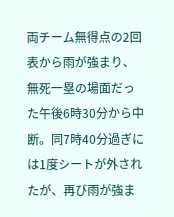両チーム無得点の2回表から雨が強まり、無死一塁の場面だった午後6時30分から中断。同7時40分過ぎには1度シートが外されたが、再び雨が強ま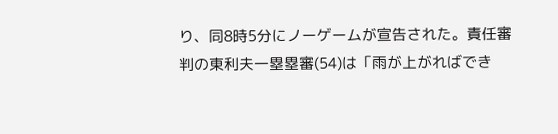り、同8時5分にノーゲームが宣告された。責任審判の東利夫一塁塁審(54)は「雨が上がればでき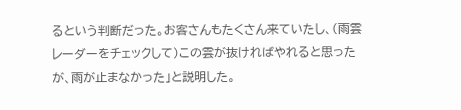るという判断だった。お客さんもたくさん来ていたし、(雨雲レーダーをチェックして)この雲が抜ければやれると思ったが、雨が止まなかった」と説明した。